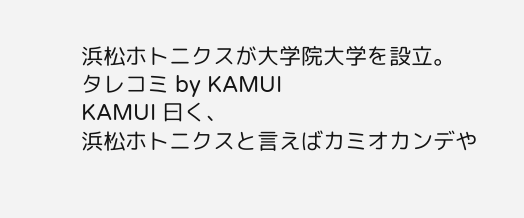浜松ホトニクスが大学院大学を設立。
タレコミ by KAMUI
KAMUI 曰く、
浜松ホトニクスと言えばカミオカンデや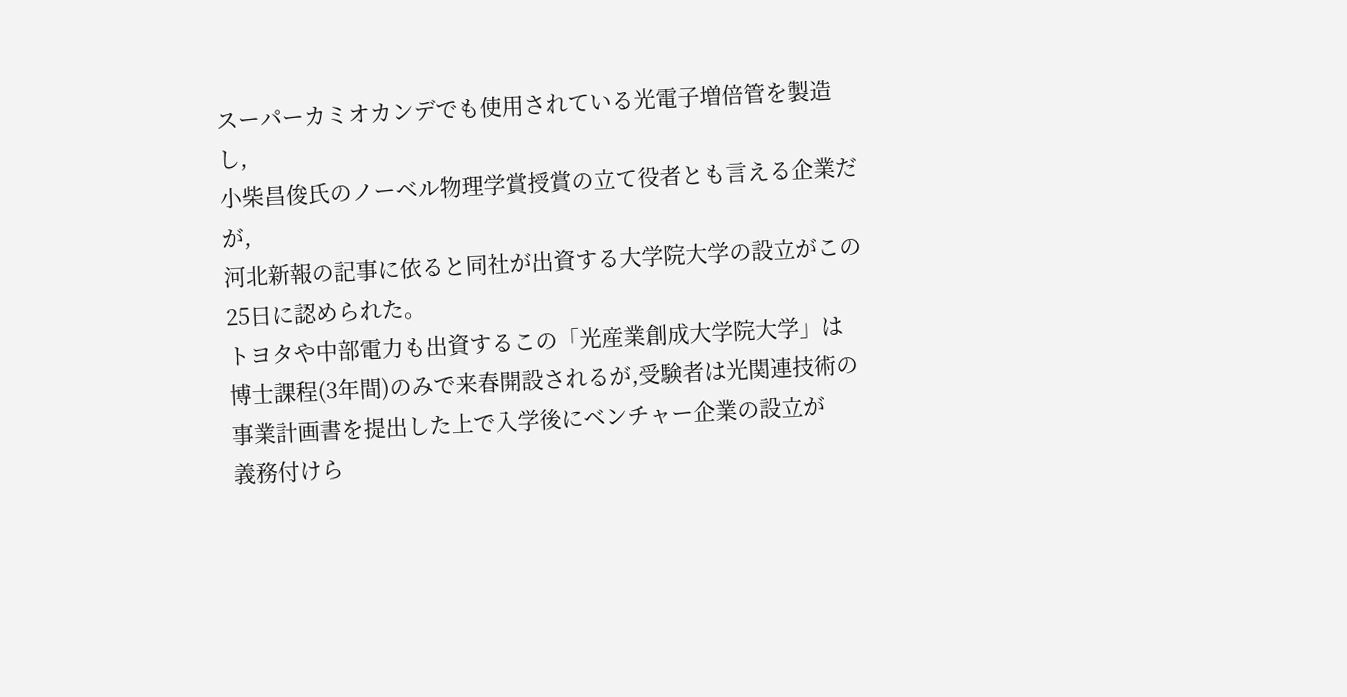スーパーカミオカンデでも使用されている光電子増倍管を製造し,
小柴昌俊氏のノーベル物理学賞授賞の立て役者とも言える企業だが,
河北新報の記事に依ると同社が出資する大学院大学の設立がこの25日に認められた。
トヨタや中部電力も出資するこの「光産業創成大学院大学」は
博士課程(3年間)のみで来春開設されるが,受験者は光関連技術の
事業計画書を提出した上で入学後にベンチャー企業の設立が
義務付けら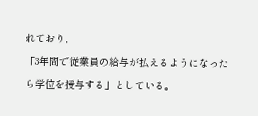れており,
「3年間で従業員の給与が払えるようになったら学位を授与する」としている。